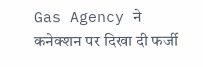Gas Agency ने कनेक्शन पर दिखा दी फर्जी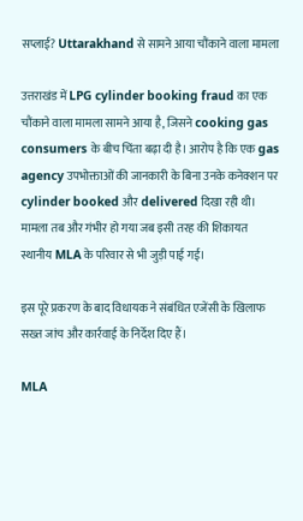सप्लाई? Uttarakhand से सामने आया चौंकाने वाला मामला

उत्तराखंड में LPG cylinder booking fraud का एक चौंकाने वाला मामला सामने आया है, जिसने cooking gas consumers के बीच चिंता बढ़ा दी है। आरोप है कि एक gas agency उपभोक्ताओं की जानकारी के बिना उनके कनेक्शन पर cylinder booked और delivered दिखा रही थी। मामला तब और गंभीर हो गया जब इसी तरह की शिकायत स्थानीय MLA के परिवार से भी जुड़ी पाई गई।

इस पूरे प्रकरण के बाद विधायक ने संबंधित एजेंसी के खिलाफ सख्त जांच और कार्रवाई के निर्देश दिए हैं।

MLA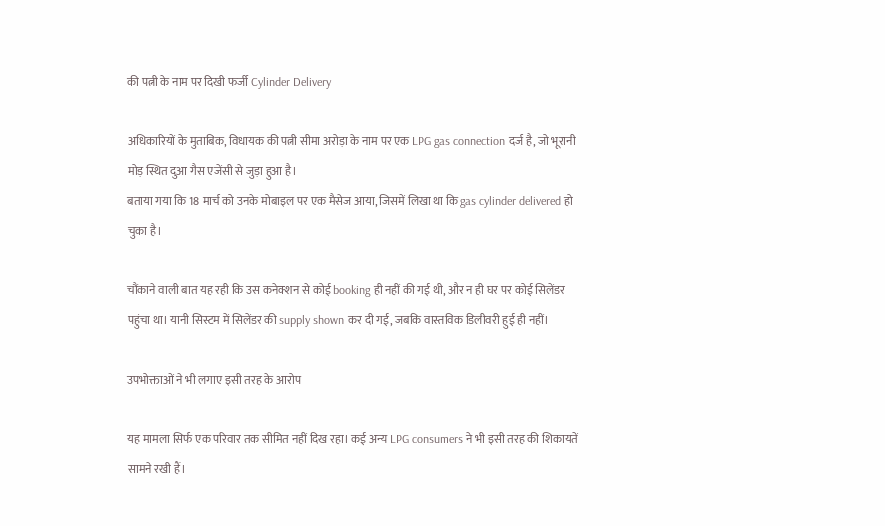की पत्नी के नाम पर दिखी फर्जी Cylinder Delivery

अधिकारियों के मुताबिक, विधायक की पत्नी सीमा अरोड़ा के नाम पर एक LPG gas connection दर्ज है, जो भूरानी मोड़ स्थित दुआ गैस एजेंसी से जुड़ा हुआ है।
बताया गया कि 18 मार्च को उनके मोबाइल पर एक मैसेज आया, जिसमें लिखा था कि gas cylinder delivered हो चुका है।

चौंकाने वाली बात यह रही कि उस कनेक्शन से कोई booking ही नहीं की गई थी, और न ही घर पर कोई सिलेंडर पहुंचा था। यानी सिस्टम में सिलेंडर की supply shown कर दी गई, जबकि वास्तविक डिलीवरी हुई ही नहीं।

उपभोक्ताओं ने भी लगाए इसी तरह के आरोप

यह मामला सिर्फ एक परिवार तक सीमित नहीं दिख रहा। कई अन्य LPG consumers ने भी इसी तरह की शिकायतें सामने रखी हैं।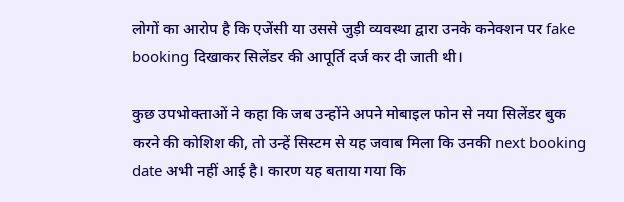लोगों का आरोप है कि एजेंसी या उससे जुड़ी व्यवस्था द्वारा उनके कनेक्शन पर fake booking दिखाकर सिलेंडर की आपूर्ति दर्ज कर दी जाती थी।

कुछ उपभोक्ताओं ने कहा कि जब उन्होंने अपने मोबाइल फोन से नया सिलेंडर बुक करने की कोशिश की, तो उन्हें सिस्टम से यह जवाब मिला कि उनकी next booking date अभी नहीं आई है। कारण यह बताया गया कि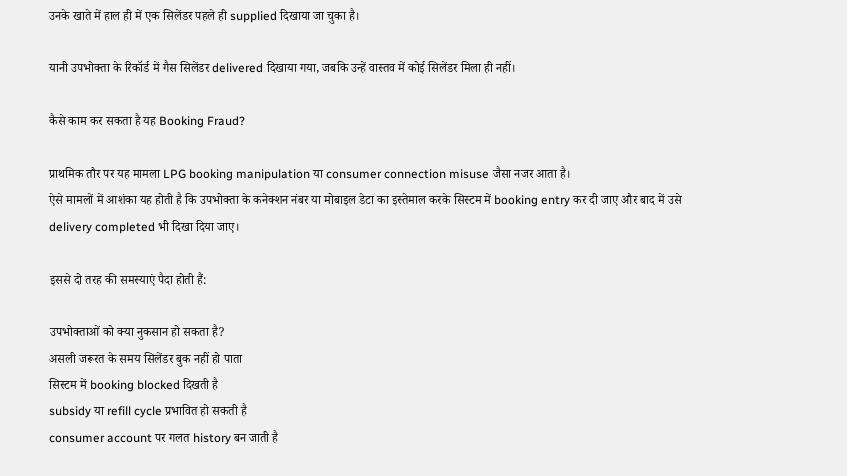उनके खाते में हाल ही में एक सिलेंडर पहले ही supplied दिखाया जा चुका है।

यानी उपभोक्ता के रिकॉर्ड में गैस सिलेंडर delivered दिखाया गया, जबकि उन्हें वास्तव में कोई सिलेंडर मिला ही नहीं।

कैसे काम कर सकता है यह Booking Fraud?

प्राथमिक तौर पर यह मामला LPG booking manipulation या consumer connection misuse जैसा नजर आता है।
ऐसे मामलों में आशंका यह होती है कि उपभोक्ता के कनेक्शन नंबर या मोबाइल डेटा का इस्तेमाल करके सिस्टम में booking entry कर दी जाए और बाद में उसे delivery completed भी दिखा दिया जाए।

इससे दो तरह की समस्याएं पैदा होती हैं:

उपभोक्ताओं को क्या नुकसान हो सकता है?
असली जरूरत के समय सिलेंडर बुक नहीं हो पाता
सिस्टम में booking blocked दिखती है
subsidy या refill cycle प्रभावित हो सकती है
consumer account पर गलत history बन जाती है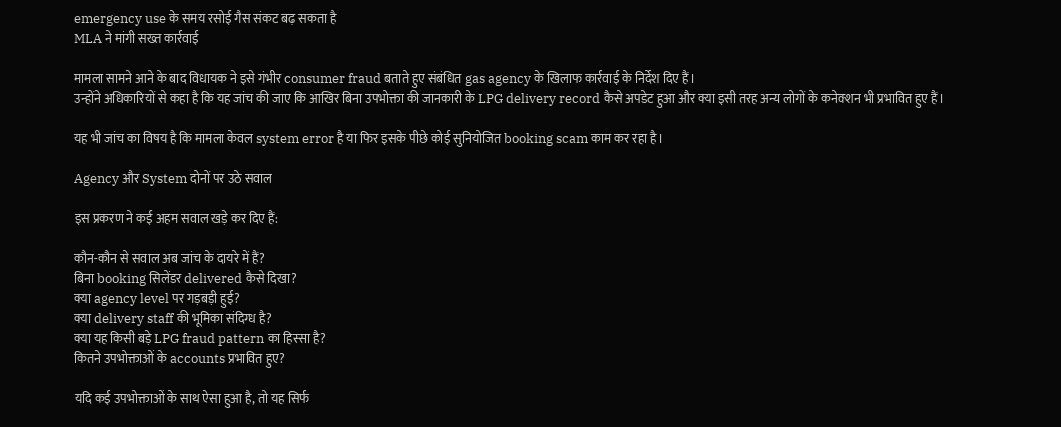emergency use के समय रसोई गैस संकट बढ़ सकता है
MLA ने मांगी सख्त कार्रवाई

मामला सामने आने के बाद विधायक ने इसे गंभीर consumer fraud बताते हुए संबंधित gas agency के खिलाफ कार्रवाई के निर्देश दिए हैं।
उन्होंने अधिकारियों से कहा है कि यह जांच की जाए कि आखिर बिना उपभोक्ता की जानकारी के LPG delivery record कैसे अपडेट हुआ और क्या इसी तरह अन्य लोगों के कनेक्शन भी प्रभावित हुए हैं।

यह भी जांच का विषय है कि मामला केवल system error है या फिर इसके पीछे कोई सुनियोजित booking scam काम कर रहा है।

Agency और System दोनों पर उठे सवाल

इस प्रकरण ने कई अहम सवाल खड़े कर दिए हैं:

कौन-कौन से सवाल अब जांच के दायरे में हैं?
बिना booking सिलेंडर delivered कैसे दिखा?
क्या agency level पर गड़बड़ी हुई?
क्या delivery staff की भूमिका संदिग्ध है?
क्या यह किसी बड़े LPG fraud pattern का हिस्सा है?
कितने उपभोक्ताओं के accounts प्रभावित हुए?

यदि कई उपभोक्ताओं के साथ ऐसा हुआ है, तो यह सिर्फ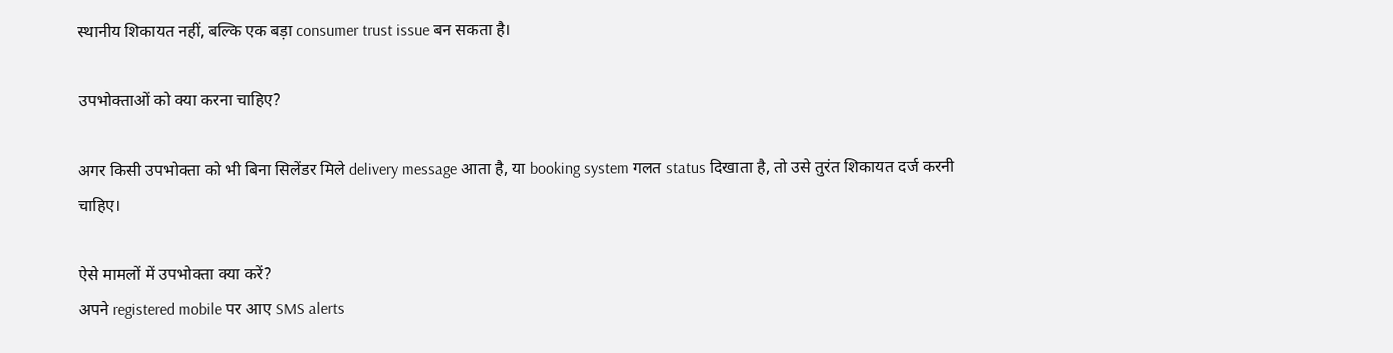स्थानीय शिकायत नहीं, बल्कि एक बड़ा consumer trust issue बन सकता है।

उपभोक्ताओं को क्या करना चाहिए?

अगर किसी उपभोक्ता को भी बिना सिलेंडर मिले delivery message आता है, या booking system गलत status दिखाता है, तो उसे तुरंत शिकायत दर्ज करनी चाहिए।

ऐसे मामलों में उपभोक्ता क्या करें?
अपने registered mobile पर आए SMS alerts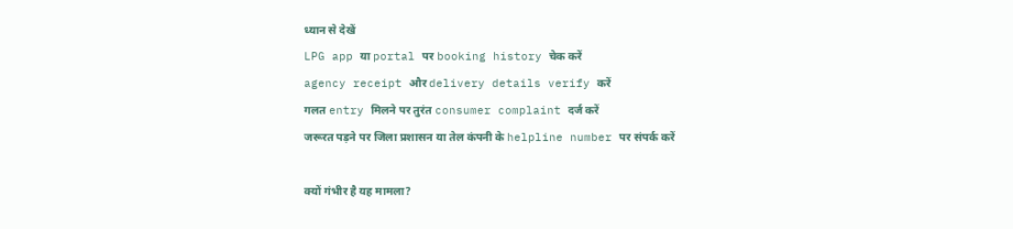ध्यान से देखें
LPG app या portal पर booking history चेक करें
agency receipt और delivery details verify करें
गलत entry मिलने पर तुरंत consumer complaint दर्ज करें
जरूरत पड़ने पर जिला प्रशासन या तेल कंपनी के helpline number पर संपर्क करें

क्यों गंभीर है यह मामला?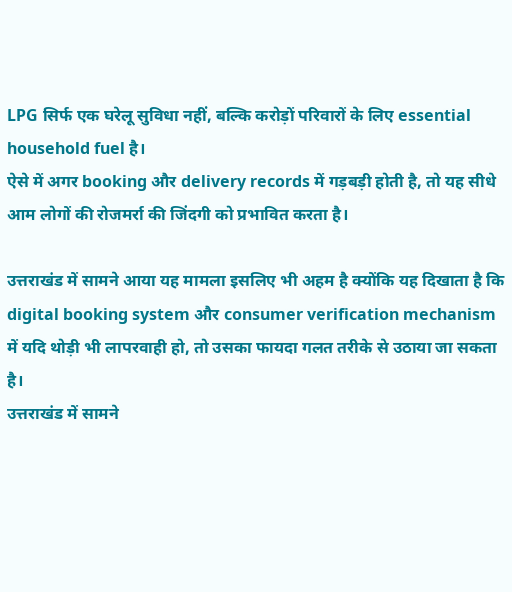LPG सिर्फ एक घरेलू सुविधा नहीं, बल्कि करोड़ों परिवारों के लिए essential household fuel है।
ऐसे में अगर booking और delivery records में गड़बड़ी होती है, तो यह सीधे आम लोगों की रोजमर्रा की जिंदगी को प्रभावित करता है।

उत्तराखंड में सामने आया यह मामला इसलिए भी अहम है क्योंकि यह दिखाता है कि digital booking system और consumer verification mechanism में यदि थोड़ी भी लापरवाही हो, तो उसका फायदा गलत तरीके से उठाया जा सकता है।
उत्तराखंड में सामने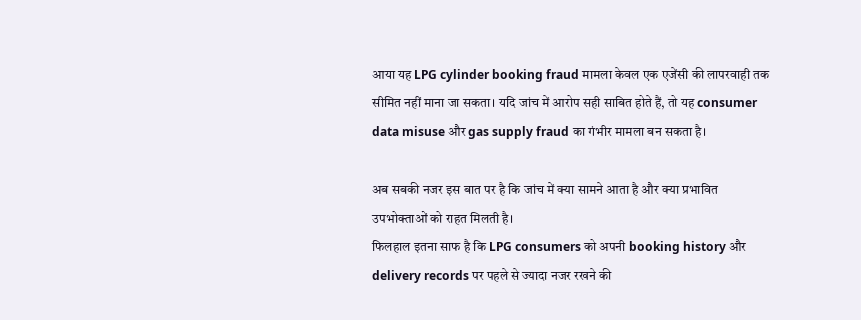आया यह LPG cylinder booking fraud मामला केवल एक एजेंसी की लापरवाही तक सीमित नहीं माना जा सकता। यदि जांच में आरोप सही साबित होते हैं, तो यह consumer data misuse और gas supply fraud का गंभीर मामला बन सकता है।

अब सबकी नजर इस बात पर है कि जांच में क्या सामने आता है और क्या प्रभावित उपभोक्ताओं को राहत मिलती है।
फिलहाल इतना साफ है कि LPG consumers को अपनी booking history और delivery records पर पहले से ज्यादा नजर रखने की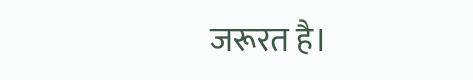जरूरत है।